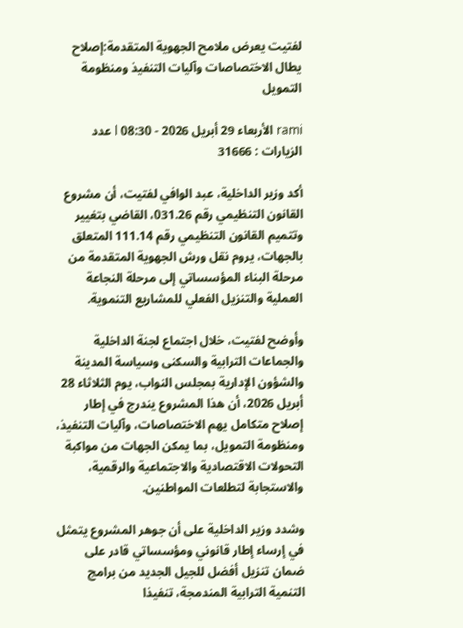لفتيت يعرض ملامح الجهوية المتقدمة:إصلاح يطال الاختصاصات وآليات التنفيذ ومنظومة التمويل

rami الأربعاء 29 أبريل 2026 - 08:30 l عدد الزيارات : 31666

أكد وزير الداخلية، عبد الوافي لفتيت، أن مشروع القانون التنظيمي رقم 031.26، القاضي بتغيير وتتميم القانون التنظيمي رقم 111.14 المتعلق بالجهات، يروم نقل ورش الجهوية المتقدمة من مرحلة البناء المؤسساتي إلى مرحلة النجاعة العملية والتنزيل الفعلي للمشاريع التنموية.

وأوضح لفتيت، خلال اجتماع لجنة الداخلية والجماعات الترابية والسكنى وسياسة المدينة والشؤون الإدارية بمجلس النواب، يوم الثلاثاء 28 أبريل 2026، أن هذا المشروع يندرج في إطار إصلاح متكامل يهم الاختصاصات، وآليات التنفيذ، ومنظومة التمويل، بما يمكن الجهات من مواكبة التحولات الاقتصادية والاجتماعية والرقمية، والاستجابة لتطلعات المواطنين.

وشدد وزير الداخلية على أن جوهر المشروع يتمثل في إرساء إطار قانوني ومؤسساتي قادر على ضمان تنزيل أفضل للجيل الجديد من برامج التنمية الترابية المندمجة، تنفيذا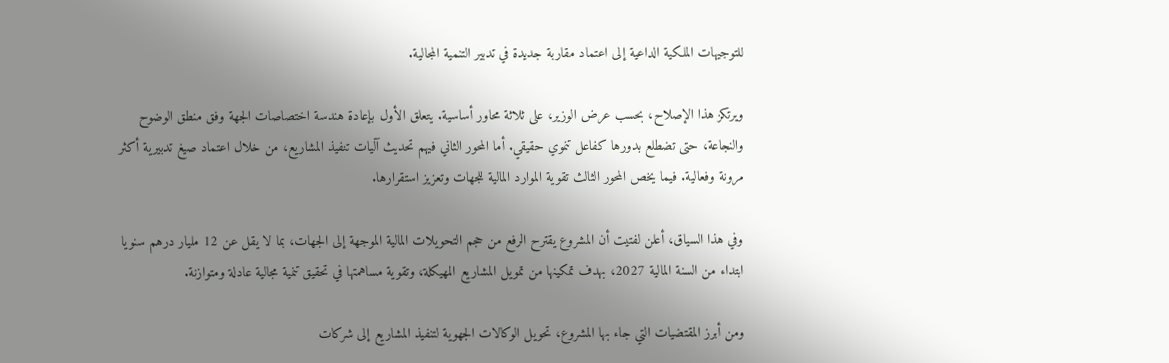للتوجيهات الملكية الداعية إلى اعتماد مقاربة جديدة في تدبير التنمية المجالية.

ويرتكز هذا الإصلاح، بحسب عرض الوزير، على ثلاثة محاور أساسية. يتعلق الأول بإعادة هندسة اختصاصات الجهة وفق منطق الوضوح والنجاعة، حتى تضطلع بدورها كفاعل تنموي حقيقي. أما المحور الثاني فيهم تحديث آليات تنفيذ المشاريع، من خلال اعتماد صيغ تدبيرية أكثر مرونة وفعالية. فيما يخص المحور الثالث تقوية الموارد المالية للجهات وتعزيز استقرارها.

وفي هذا السياق، أعلن لفتيت أن المشروع يقترح الرفع من حجم التحويلات المالية الموجهة إلى الجهات، بما لا يقل عن 12 مليار درهم سنويا ابتداء من السنة المالية 2027، بهدف تمكينها من تمويل المشاريع المهيكلة، وتقوية مساهمتها في تحقيق تنمية مجالية عادلة ومتوازنة.

ومن أبرز المقتضيات التي جاء بها المشروع، تحويل الوكالات الجهوية لتنفيذ المشاريع إلى شركات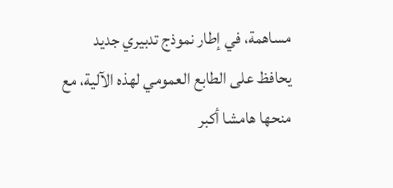مساهمة، في إطار نموذج تدبيري جديد يحافظ على الطابع العمومي لهذه الآلية، مع منحها هامشا أكبر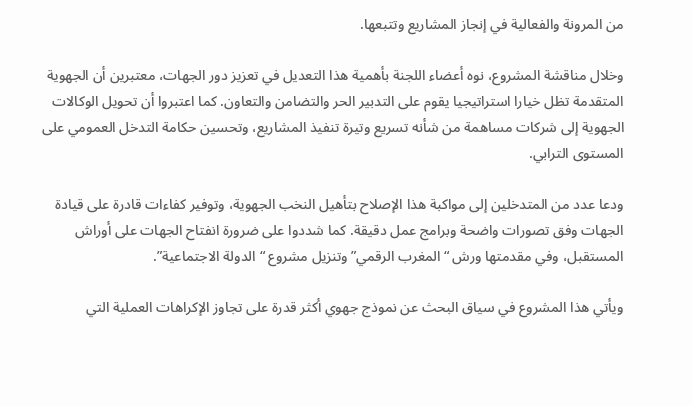من المرونة والفعالية في إنجاز المشاريع وتتبعها.

وخلال مناقشة المشروع، نوه أعضاء اللجنة بأهمية هذا التعديل في تعزيز دور الجهات، معتبرين أن الجهوية المتقدمة تظل خيارا استراتيجيا يقوم على التدبير الحر والتضامن والتعاون. كما اعتبروا أن تحويل الوكالات الجهوية إلى شركات مساهمة من شأنه تسريع وتيرة تنفيذ المشاريع، وتحسين حكامة التدخل العمومي على المستوى الترابي.

ودعا عدد من المتدخلين إلى مواكبة هذا الإصلاح بتأهيل النخب الجهوية، وتوفير كفاءات قادرة على قيادة الجهات وفق تصورات واضحة وبرامج عمل دقيقة. كما شددوا على ضرورة انفتاح الجهات على أوراش المستقبل، وفي مقدمتها ورش “المغرب الرقمي” وتنزيل مشروع “الدولة الاجتماعية”.

ويأتي هذا المشروع في سياق البحث عن نموذج جهوي أكثر قدرة على تجاوز الإكراهات العملية التي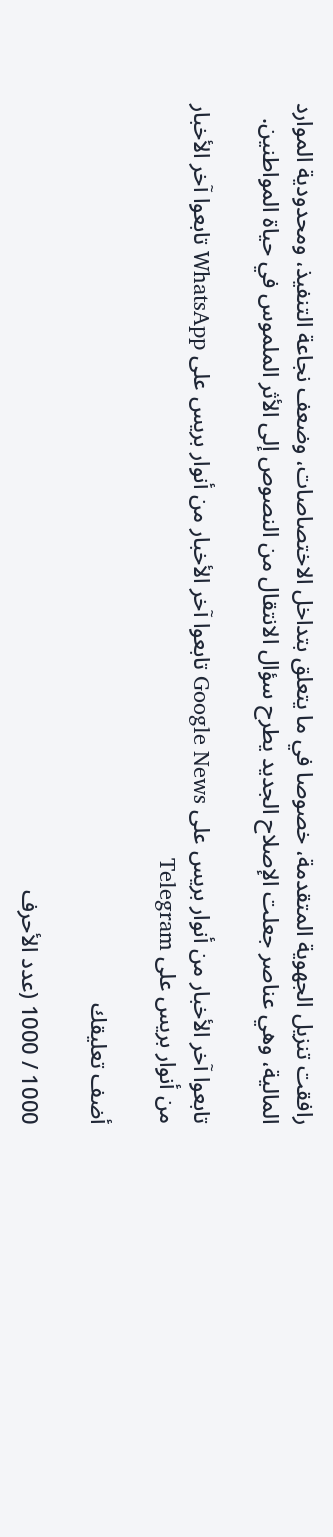رافقت تنزيل الجهوية المتقدمة، خصوصا في ما يتعلق بتداخل الاختصاصات، وضعف نجاعة التنفيذ، ومحدودية الموارد المالية، وهي عناصر جعلت الإصلاح الجديد يطرح سؤال الانتقال من النصوص إلى الأثر الملموس في حياة المواطنين.

تابعوا آخر الأخبار من أنوار بريس على Google News تابعوا آخر الأخبار من أنوار بريس على WhatsApp تابعوا آخر الأخبار من أنوار بريس على Telegram

أضف تعليقك

1000 / 1000 (عدد الأحرف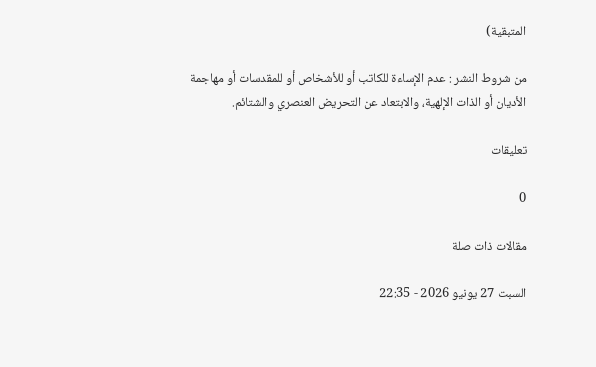المتبقية)

من شروط النشر : عدم الإساءة للكاتب أو للأشخاص أو للمقدسات أو مهاجمة الأديان أو الذات الإلهية، والابتعاد عن التحريض العنصري والشتائم.

تعليقات

0

مقالات ذات صلة

السبت 27 يونيو 2026 - 22:35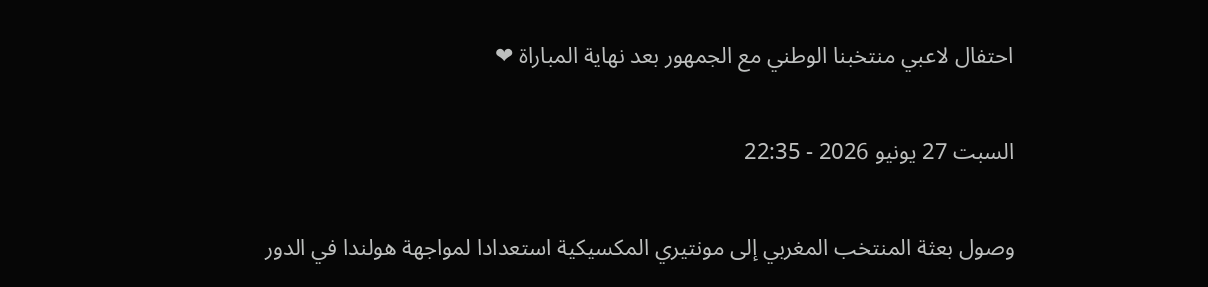احتفال لاعبي منتخبنا الوطني مع الجمهور بعد نهاية المباراة ❤

السبت 27 يونيو 2026 - 22:35

وصول بعثة المنتخب المغربي إلى مونتيري المكسيكية استعدادا لمواجهة هولندا في الدور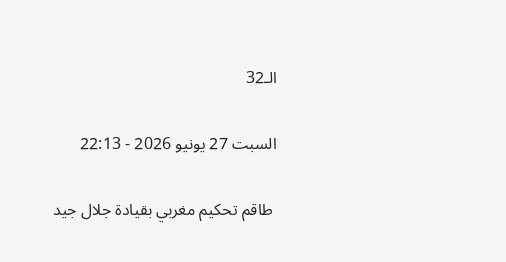الـ32

السبت 27 يونيو 2026 - 22:13

 طاقم تحكيم مغربي بقيادة جلال جيد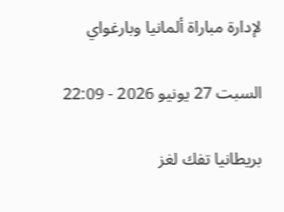لإدارة مباراة ألمانيا وبارغواي

السبت 27 يونيو 2026 - 22:09

بريطانيا تفك لغز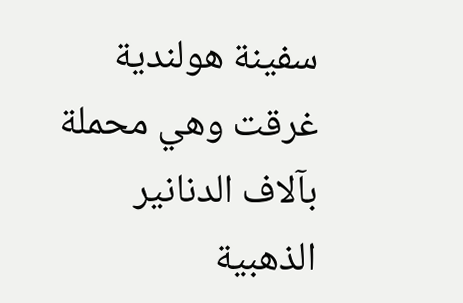سفينة هولندية غرقت وهي محملة بآلاف الدنانير الذهبية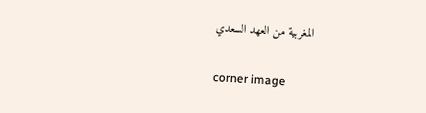المغربية من العهد السعدي

corner image